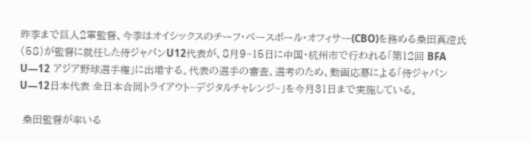昨季まで巨人2軍監督、今季はオイシックスのチーフ・ベースボール・オフィサー(CBO)を務める桑田真澄氏(58)が監督に就任した侍ジャパンU12代表が、8月9~15日に中国・杭州市で行われる「第12回 BFA U―12 アジア野球選手権」に出場する。代表の選手の審査、選考のため、動画応募による「侍ジャパン U―12日本代表 全日本合同トライアウト~デジタルチャレンジ~」を今月31日まで実施している。

 桑田監督が率いる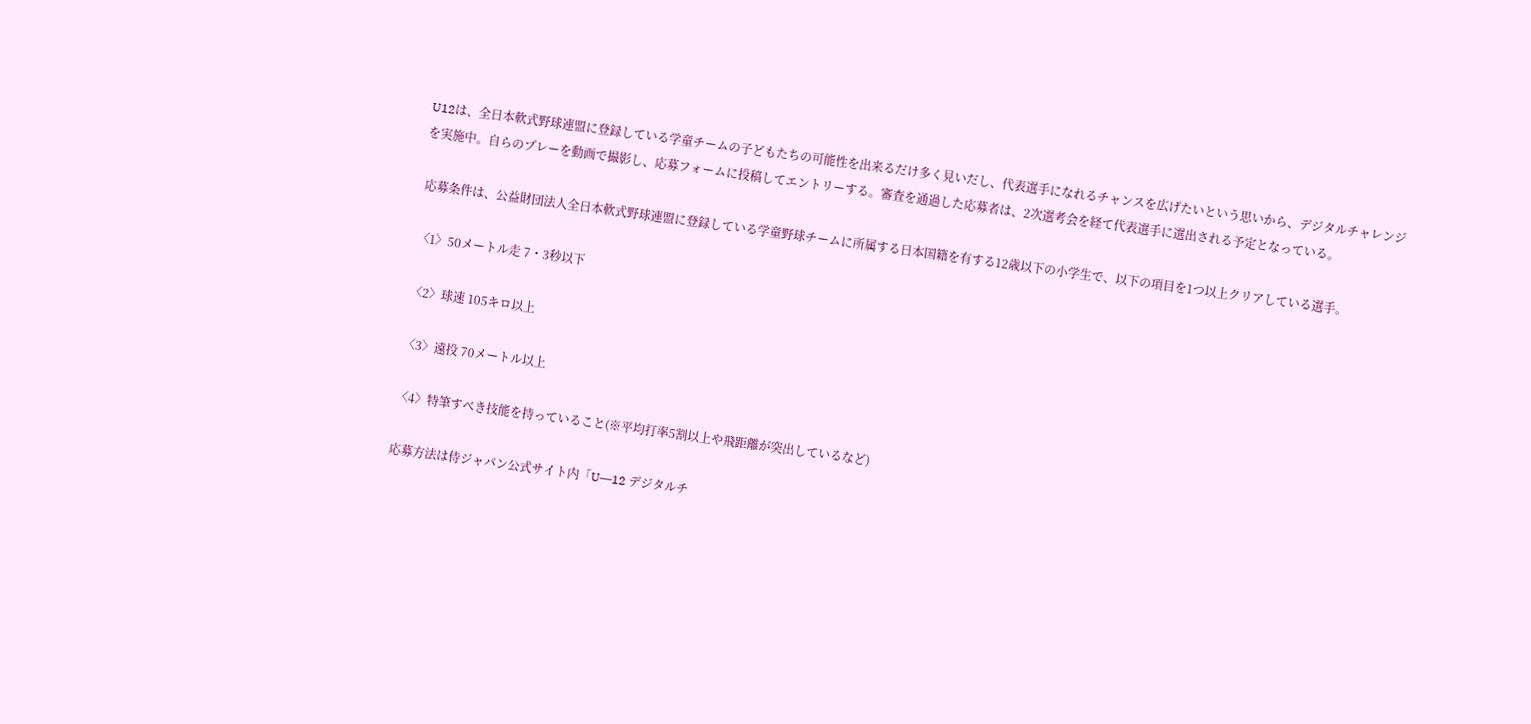U12は、全日本軟式野球連盟に登録している学童チームの子どもたちの可能性を出来るだけ多く見いだし、代表選手になれるチャンスを広げたいという思いから、デジタルチャレンジを実施中。自らのプレーを動画で撮影し、応募フォームに投稿してエントリーする。審査を通過した応募者は、2次選考会を経て代表選手に選出される予定となっている。

 応募条件は、公益財団法人全日本軟式野球連盟に登録している学童野球チームに所属する日本国籍を有する12歳以下の小学生で、以下の項目を1つ以上クリアしている選手。

 〈1〉50メートル走 7・3秒以下

 〈2〉球速 105キロ以上

 〈3〉遠投 70メートル以上

 〈4〉特筆すべき技能を持っていること(※平均打率5割以上や飛距離が突出しているなど)

 応募方法は侍ジャパン公式サイト内「U―12 デジタルチ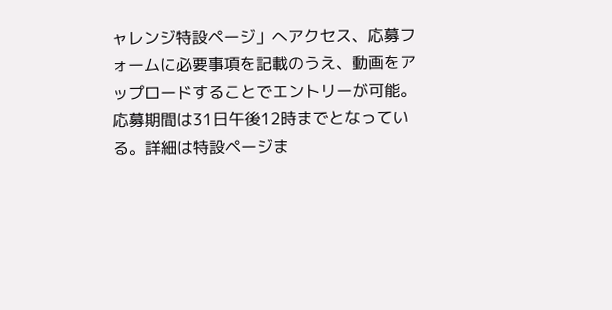ャレンジ特設ページ」へアクセス、応募フォームに必要事項を記載のうえ、動画をアップロードすることでエントリーが可能。応募期間は31日午後12時までとなっている。詳細は特設ページま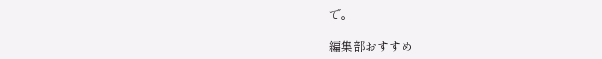で。

編集部おすすめ